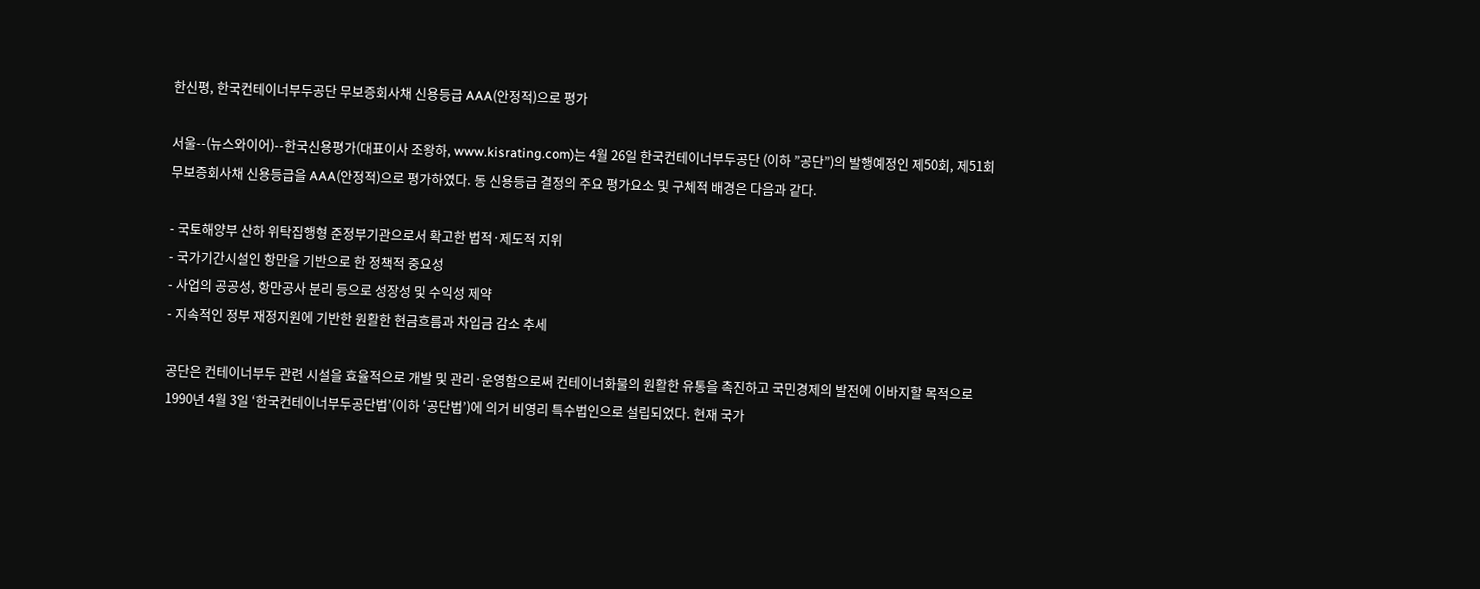한신평, 한국컨테이너부두공단 무보증회사채 신용등급 AAA(안정적)으로 평가

서울--(뉴스와이어)--한국신용평가(대표이사 조왕하, www.kisrating.com)는 4월 26일 한국컨테이너부두공단 (이하 ”공단”)의 발행예정인 제50회, 제51회 무보증회사채 신용등급을 AAA(안정적)으로 평가하였다. 동 신용등급 결정의 주요 평가요소 및 구체적 배경은 다음과 같다.

- 국토해양부 산하 위탁집행형 준정부기관으로서 확고한 법적·제도적 지위
- 국가기간시설인 항만을 기반으로 한 정책적 중요성
- 사업의 공공성, 항만공사 분리 등으로 성장성 및 수익성 제약
- 지속적인 정부 재정지원에 기반한 원활한 현금흐름과 차입금 감소 추세

공단은 컨테이너부두 관련 시설을 효율적으로 개발 및 관리·운영함으로써 컨테이너화물의 원활한 유통을 촉진하고 국민경제의 발전에 이바지할 목적으로 1990년 4월 3일 ‘한국컨테이너부두공단법’(이하 ‘공단법’)에 의거 비영리 특수법인으로 설립되었다. 현재 국가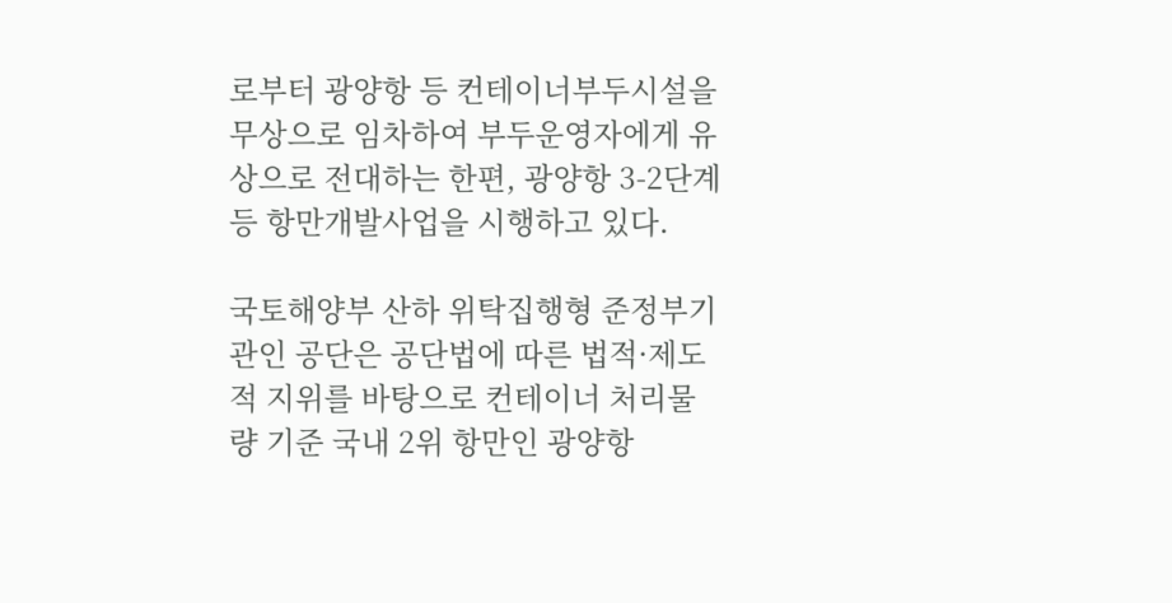로부터 광양항 등 컨테이너부두시설을 무상으로 임차하여 부두운영자에게 유상으로 전대하는 한편, 광양항 3-2단계 등 항만개발사업을 시행하고 있다.

국토해양부 산하 위탁집행형 준정부기관인 공단은 공단법에 따른 법적·제도적 지위를 바탕으로 컨테이너 처리물량 기준 국내 2위 항만인 광양항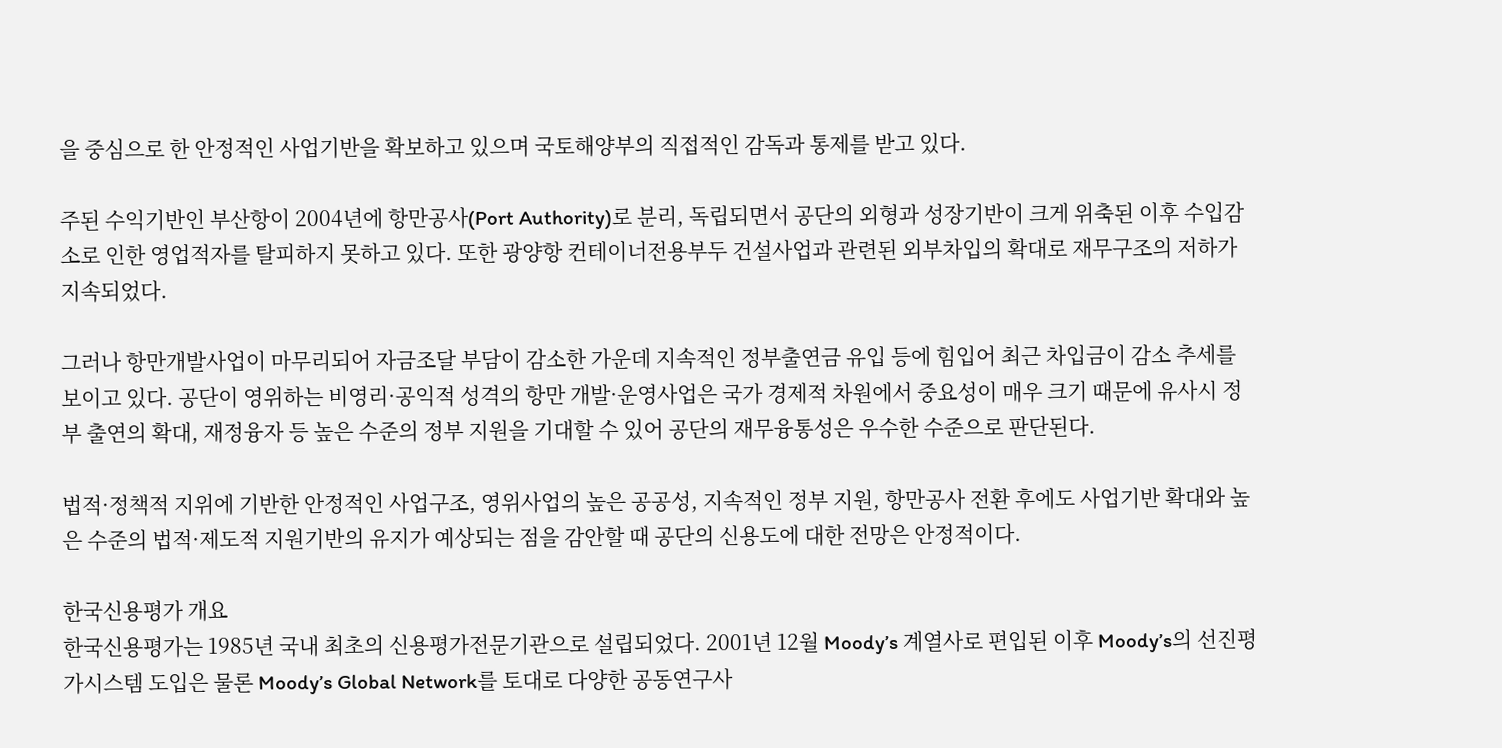을 중심으로 한 안정적인 사업기반을 확보하고 있으며 국토해양부의 직접적인 감독과 통제를 받고 있다.

주된 수익기반인 부산항이 2004년에 항만공사(Port Authority)로 분리, 독립되면서 공단의 외형과 성장기반이 크게 위축된 이후 수입감소로 인한 영업적자를 탈피하지 못하고 있다. 또한 광양항 컨테이너전용부두 건설사업과 관련된 외부차입의 확대로 재무구조의 저하가 지속되었다.

그러나 항만개발사업이 마무리되어 자금조달 부담이 감소한 가운데 지속적인 정부출연금 유입 등에 힘입어 최근 차입금이 감소 추세를 보이고 있다. 공단이 영위하는 비영리·공익적 성격의 항만 개발·운영사업은 국가 경제적 차원에서 중요성이 매우 크기 때문에 유사시 정부 출연의 확대, 재정융자 등 높은 수준의 정부 지원을 기대할 수 있어 공단의 재무융통성은 우수한 수준으로 판단된다.

법적·정책적 지위에 기반한 안정적인 사업구조, 영위사업의 높은 공공성, 지속적인 정부 지원, 항만공사 전환 후에도 사업기반 확대와 높은 수준의 법적·제도적 지원기반의 유지가 예상되는 점을 감안할 때 공단의 신용도에 대한 전망은 안정적이다.

한국신용평가 개요
한국신용평가는 1985년 국내 최초의 신용평가전문기관으로 설립되었다. 2001년 12월 Moody’s 계열사로 편입된 이후 Moody’s의 선진평가시스템 도입은 물론 Moody’s Global Network를 토대로 다양한 공동연구사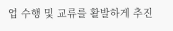업 수행 및 교류를 활발하게 추진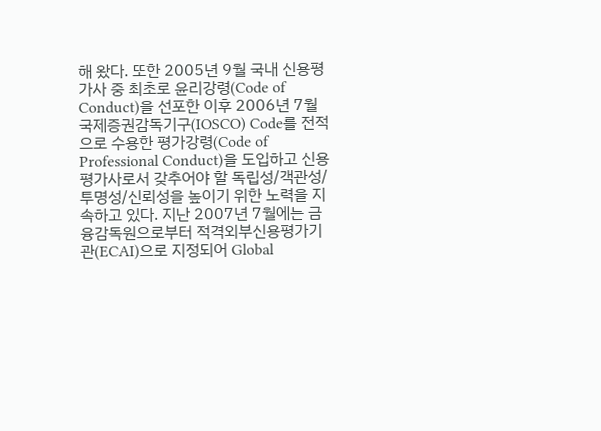해 왔다. 또한 2005년 9월 국내 신용평가사 중 최초로 윤리강령(Code of Conduct)을 선포한 이후 2006년 7월 국제증권감독기구(IOSCO) Code를 전적으로 수용한 평가강령(Code of Professional Conduct)을 도입하고 신용평가사로서 갖추어야 할 독립성/객관성/투명성/신뢰성을 높이기 위한 노력을 지속하고 있다. 지난 2007년 7월에는 금융감독원으로부터 적격외부신용평가기관(ECAI)으로 지정되어 Global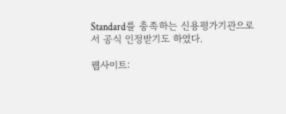Standard를 충족하는 신용평가기관으로서 공식 인정받기도 하였다.

웹사이트: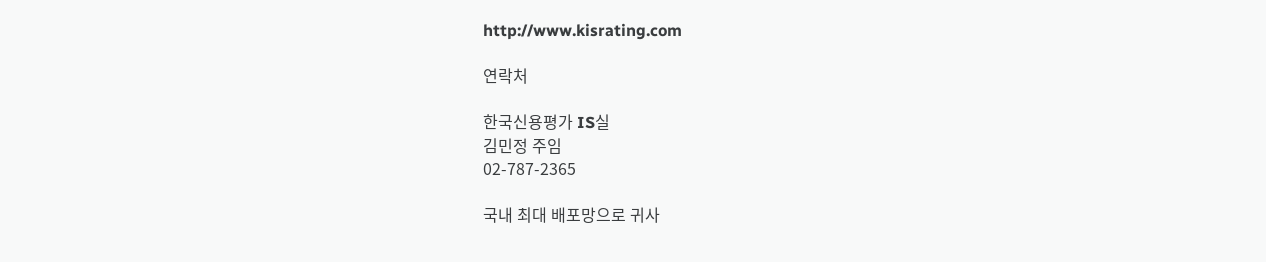http://www.kisrating.com

연락처

한국신용평가 IS실
김민정 주임
02-787-2365

국내 최대 배포망으로 귀사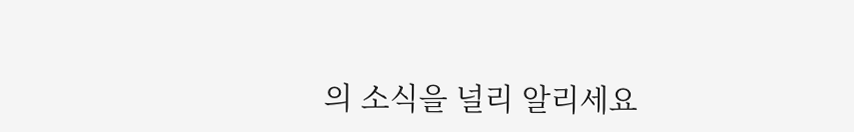의 소식을 널리 알리세요